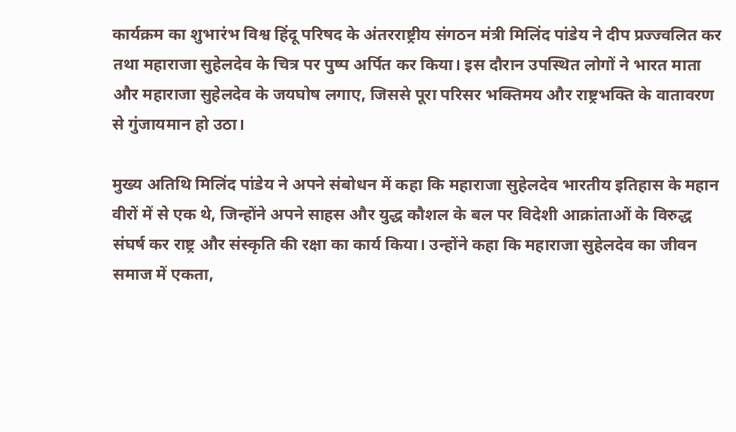कार्यक्रम का शुभारंभ विश्व हिंदू परिषद के अंतरराष्ट्रीय संगठन मंत्री मिलिंद पांडेय ने दीप प्रज्ज्वलित कर तथा महाराजा सुहेलदेव के चित्र पर पुष्प अर्पित कर किया। इस दौरान उपस्थित लोगों ने भारत माता और महाराजा सुहेलदेव के जयघोष लगाए, जिससे पूरा परिसर भक्तिमय और राष्ट्रभक्ति के वातावरण से गुंजायमान हो उठा।

मुख्य अतिथि मिलिंद पांडेय ने अपने संबोधन में कहा कि महाराजा सुहेलदेव भारतीय इतिहास के महान वीरों में से एक थे, जिन्होंने अपने साहस और युद्ध कौशल के बल पर विदेशी आक्रांताओं के विरुद्ध संघर्ष कर राष्ट्र और संस्कृति की रक्षा का कार्य किया। उन्होंने कहा कि महाराजा सुहेलदेव का जीवन समाज में एकता,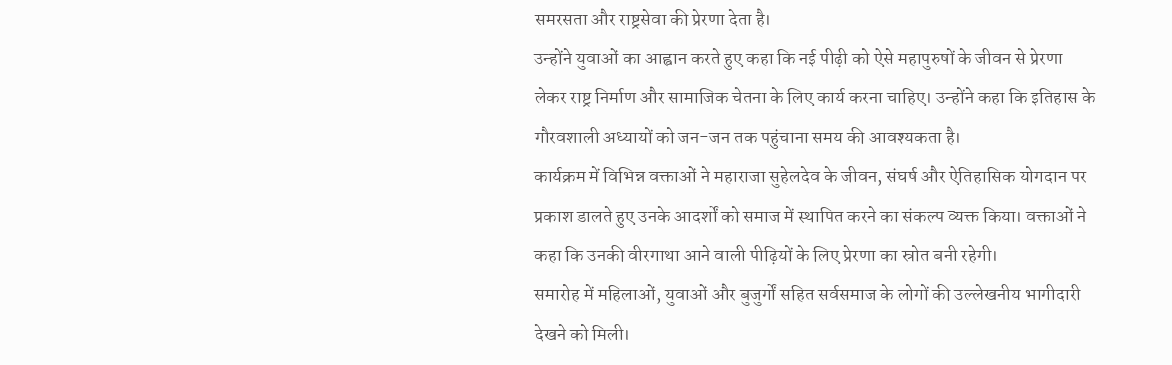समरसता और राष्ट्रसेवा की प्रेरणा देता है।
उन्होंने युवाओं का आह्वान करते हुए कहा कि नई पीढ़ी को ऐसे महापुरुषों के जीवन से प्रेरणा लेकर राष्ट्र निर्माण और सामाजिक चेतना के लिए कार्य करना चाहिए। उन्होंने कहा कि इतिहास के गौरवशाली अध्यायों को जन-जन तक पहुंचाना समय की आवश्यकता है।
कार्यक्रम में विभिन्न वक्ताओं ने महाराजा सुहेलदेव के जीवन, संघर्ष और ऐतिहासिक योगदान पर प्रकाश डालते हुए उनके आदर्शों को समाज में स्थापित करने का संकल्प व्यक्त किया। वक्ताओं ने कहा कि उनकी वीरगाथा आने वाली पीढ़ियों के लिए प्रेरणा का स्रोत बनी रहेगी।
समारोह में महिलाओं, युवाओं और बुजुर्गों सहित सर्वसमाज के लोगों की उल्लेखनीय भागीदारी देखने को मिली।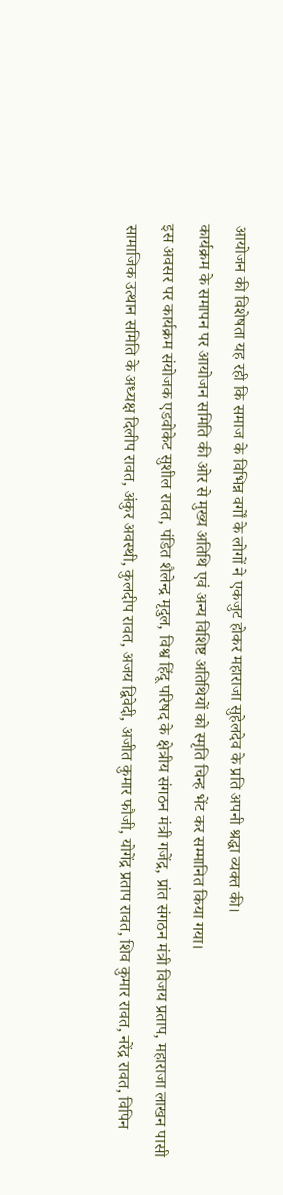आयोजन की विशेषता यह रही कि समाज के विभिन्न वर्गों के लोगों ने एकजुट होकर महाराजा सुहेलदेव के प्रति अपनी श्रद्धा व्यक्त की।
कार्यक्रम के समापन पर आयोजन समिति की ओर से मुख्य अतिथि एवं अन्य विशिष्ट अतिथियों को स्मृति चिन्ह भेंट कर सम्मानित किया गया।
इस अवसर पर कार्यक्रम संयोजक एडवोकेट सुशील रावत, पंडित शैलेन्द्र मृदुल, विश्व हिंदू परिषद के क्षेत्रीय संगठन मंत्री गजेंद्र, प्रांत संगठन मंत्री विजय प्रताप, महाराजा लाखन पासी सामाजिक उत्थान समिति के अध्यक्ष दिलीप रावत, अंकुर अवस्थी, कुलदीप रावत, अजय द्विवेदी, अजीत कुमार फौजी, योगेंद्र प्रताप रावत, शिव कुमार रावत, नरेंद्र रावत, विपिन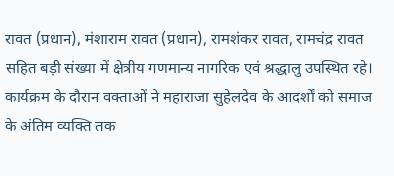रावत (प्रधान), मंशाराम रावत (प्रधान), रामशंकर रावत, रामचंद्र रावत सहित बड़ी संख्या में क्षेत्रीय गणमान्य नागरिक एवं श्रद्धालु उपस्थित रहे।
कार्यक्रम के दौरान वक्ताओं ने महाराजा सुहेलदेव के आदर्शों को समाज के अंतिम व्यक्ति तक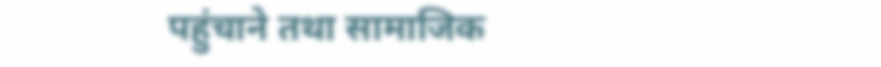पहुंचाने तथा सामाजिक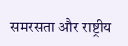समरसता और राष्ट्रीय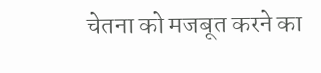चेतना को मजबूत करने का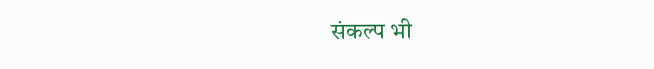संकल्प भी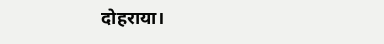दोहराया।